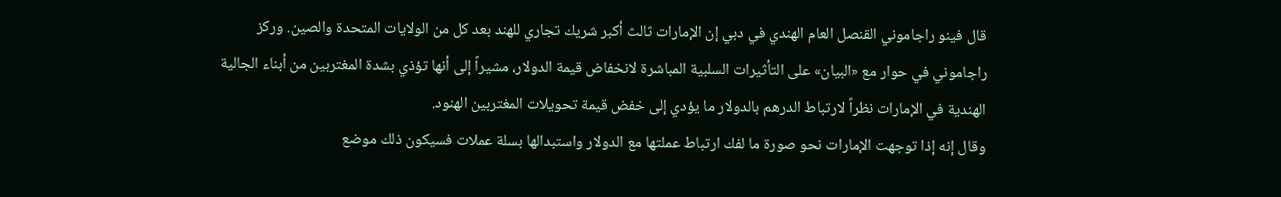قال فينو راجاموني القنصل العام الهندي في دبي إن الإمارات ثالث أكبر شريك تجاري للهند بعد كل من الولايات المتحدة والصين. وركز راجاموني في حوار مع «البيان» على التأثيرات السلبية المباشرة لانخفاض قيمة الدولار، مشيراً إلى أنها تؤذي بشدة المغتربين من أبناء الجالية الهندية في الإمارات نظراً لارتباط الدرهم بالدولار ما يؤدي إلى خفض قيمة تحويلات المغتربين الهنود.
وقال إنه إذا توجهت الإمارات نحو صورة ما لفك ارتباط عملتها مع الدولار واستبدالها بسلة عملات فسيكون ذلك موضع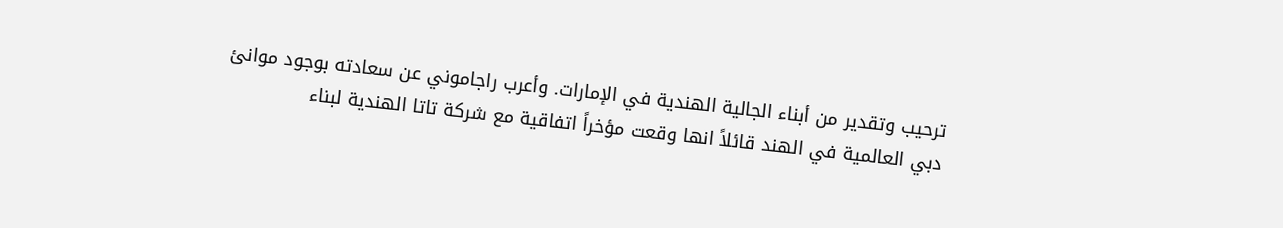ترحيب وتقدير من أبناء الجالية الهندية في الإمارات. وأعرب راجاموني عن سعادته بوجود موانئ دبي العالمية في الهند قائلاً انها وقعت مؤخراً اتفاقية مع شركة تاتا الهندية لبناء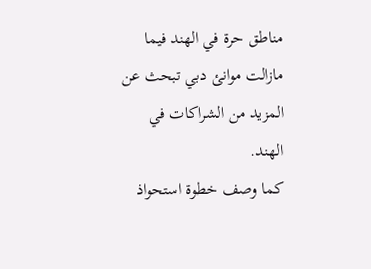مناطق حرة في الهند فيما مازالت موانئ دبي تبحث عن المزيد من الشراكات في الهند.
كما وصف خطوة استحواذ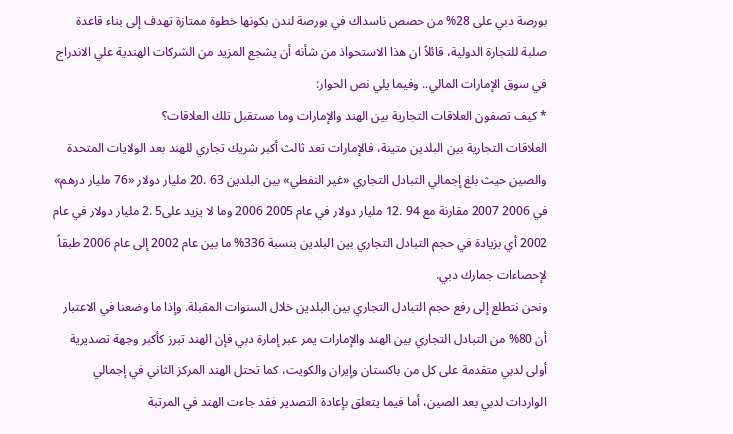بورصة دبي على 28% من حصص ناسداك في بورصة لندن بكونها خطوة ممتازة تهدف إلى بناء قاعدة صلبة للتجارة الدولية، قائلاً ان هذا الاستحواذ من شأنه أن يشجع المزيد من الشركات الهندية علي الاندراج في سوق الإمارات المالي.. وفيما يلي نص الحوار:
* كيف تصفون العلاقات التجارية بين الهند والإمارات وما مستقبل تلك العلاقات؟
العلاقات التجارية بين البلدين متينة، فالإمارات تعد ثالث أكبر شريك تجاري للهند بعد الولايات المتحدة والصين حيث بلغ إجمالي التبادل التجاري «غير النفطي» بين البلدين 63 .20 مليار دولار «76 مليار درهم» في 2006 2007 مقارنة مع 94 .12 مليار دولار في عام 2005 2006 وما لا يزيد على5 .2 مليار دولار في عام 2002 أي بزيادة في حجم التبادل التجاري بين البلدين بنسبة 336% ما بين عام 2002 إلى عام 2006 طبقاً لإحصاءات جمارك دبي.
ونحن نتطلع إلى رفع حجم التبادل التجاري بين البلدين خلال السنوات المقبلة. وإذا ما وضعنا في الاعتبار أن 80% من التبادل التجاري بين الهند والإمارات يمر عبر إمارة دبي فإن الهند تبرز كأكبر وجهة تصديرية أولى لدبي متقدمة على كل من باكستان وإيران والكويت، كما تحتل الهند المركز الثاني في إجمالي الواردات لدبي بعد الصين، أما فيما يتعلق بإعادة التصدير فقد جاءت الهند في المرتبة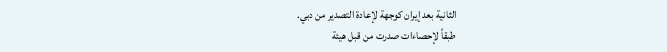الثانية بعد إيران كوجهة لإعادة التصدير من دبي.
طبقاً لإحصاءات صدرت من قبل هيئة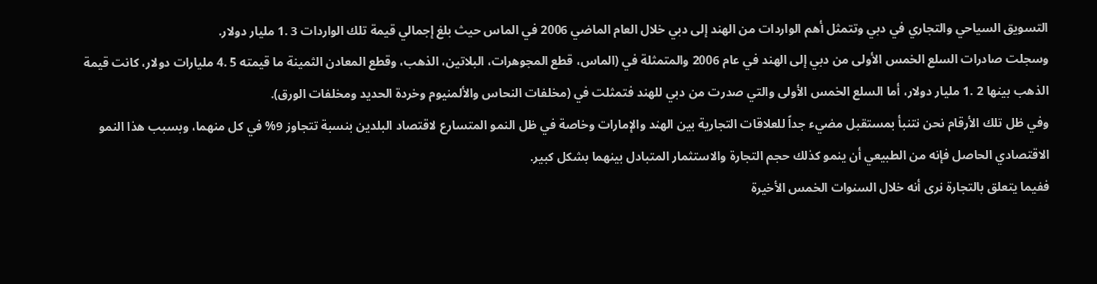التسويق السياحي والتجاري في دبي وتتمثل أهم الواردات من الهند إلى دبي خلال العام الماضي 2006 في الماس حيث بلغ إجمالي قيمة تلك الواردات 3 .1 مليار دولار.
وسجلت صادرات السلع الخمس الأولى من دبي إلى الهند في عام 2006 والمتمثلة في (الماس، قطع المجوهرات، البلاتين، الذهب، وقطع المعادن الثمينة ما قيمته 5 .4 مليارات دولار، كانت قيمة الذهب بينها 2 .1 مليار دولار، أما السلع الخمس الأولى والتي صدرت من دبي للهند فتمثلت في (مخلفات النحاس والألمنيوم وخردة الحديد ومخلفات الورق).
وفي ظل تلك الأرقام نحن نتنبأ بمستقبل مضيء جداً للعلاقات التجارية بين الهند والإمارات وخاصة في ظل النمو المتسارع لاقتصاد البلدين بنسبة تتجاوز 9% في كل منهما، وبسبب هذا النمو الاقتصادي الحاصل فإنه من الطبيعي أن ينمو كذلك حجم التجارة والاستثمار المتبادل بينهما بشكل كبير.
ففيما يتعلق بالتجارة نرى أنه خلال السنوات الخمس الأخيرة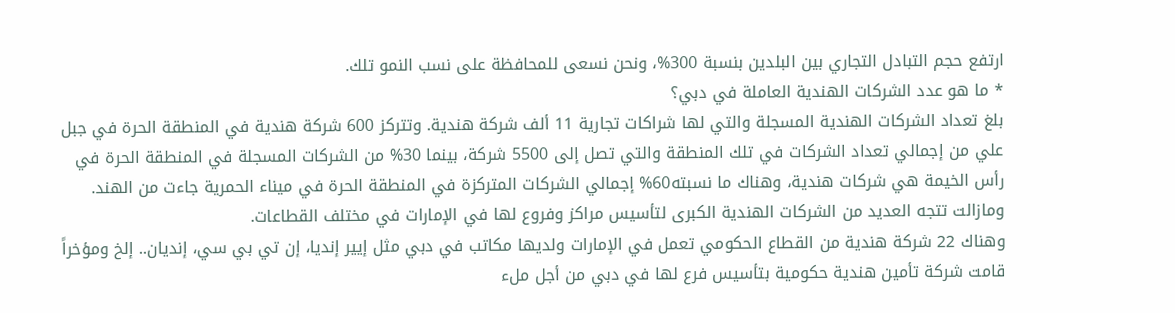ارتفع حجم التبادل التجاري بين البلدين بنسبة 300%، ونحن نسعى للمحافظة على نسب النمو تلك.
* ما هو عدد الشركات الهندية العاملة في دبي؟
بلغ تعداد الشركات الهندية المسجلة والتي لها شراكات تجارية 11 ألف شركة هندية. وتتركز 600 شركة هندية في المنطقة الحرة في جبل علي من إجمالي تعداد الشركات في تلك المنطقة والتي تصل إلى 5500 شركة، بينما 30% من الشركات المسجلة في المنطقة الحرة في رأس الخيمة هي شركات هندية، وهناك ما نسبته60% إجمالي الشركات المتركزة في المنطقة الحرة في ميناء الحمرية جاءت من الهند.
ومازالت تتجه العديد من الشركات الهندية الكبرى لتأسيس مراكز وفروع لها في الإمارات في مختلف القطاعات.
وهناك 22 شركة هندية من القطاع الحكومي تعمل في الإمارات ولديها مكاتب في دبي مثل إيير إنديا، إن تي بي سي، إنديان.. إلخ ومؤخراً قامت شركة تأمين هندية حكومية بتأسيس فرع لها في دبي من أجل ملء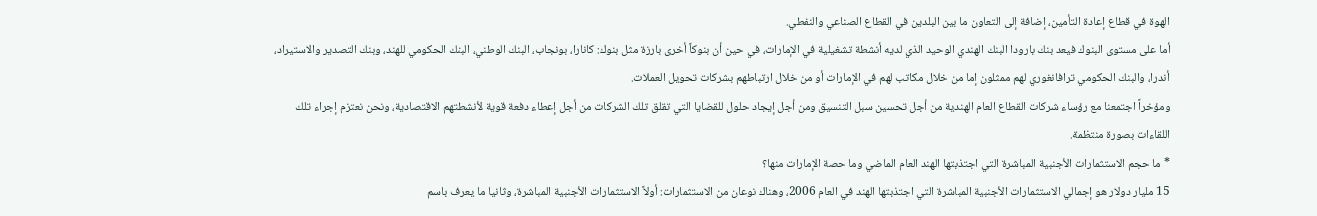الهوة في قطاع إعادة التأمين، إضافة إلى التعاون ما بين البلدين في القطاع الصناعي والنفطي.
أما على مستوى البنوك فيعد بنك بارودا البنك الهندي الوحيد الذي لديه أنشطة تشغيلية في الإمارات، في حين أن بنوكاً أخرى بارزة مثل بنوك: كانارا، بونجاب، البنك الوطني، البنك الحكومي للهند، وبنك التصدير والاستيراد، أندرا، والبنك الحكومي ترافانغوري لهم ممثلون إما من خلال مكاتب لهم في الإمارات أو من خلال ارتباطهم بشركات تحويل العملات.
ومؤخراً اجتمعنا مع رؤساء شركات القطاع العام الهندية من أجل تحسين سبل التنسيق ومن أجل إيجاد حلول للقضايا التي تقلق تلك الشركات من أجل إعطاء دفعة قوية لأنشطتهم الاقتصادية، ونحن نعتزم إجراء تلك اللقاءات بصورة منتظمة.
* ما حجم الاستثمارات الأجنبية المباشرة التي اجتذبتها الهند العام الماضي وما حصة الإمارات منها؟
15 مليار دولار هو إجمالي الاستثمارات الأجنبية المباشرة التي اجتذبتها الهند في العام 2006، وهناك نوعان من الاستثمارات: أولاً الاستثمارات الأجنبية المباشرة، وثانيا ما يعرف باسم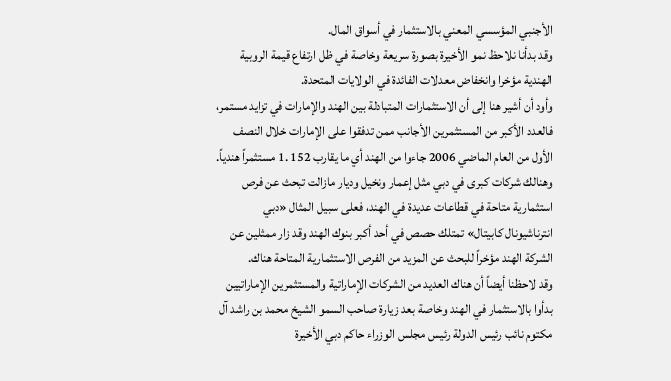الأجنبي المؤسسي المعني بالاستثمار في أسواق المال.
وقد بدأنا نلاحظ نمو الأخيرة بصورة سريعة وخاصة في ظل ارتفاع قيمة الروبية الهندية مؤخرا وانخفاض معدلات الفائدة في الولايات المتحدة.
وأود أن أشير هنا إلى أن الاستثمارات المتبادلة بين الهند والإمارات في تزايد مستمر، فالعدد الأكبر من المستثمرين الأجانب ممن تدفقوا على الإمارات خلال النصف الأول من العام الماضي 2006 جاءوا من الهند أي ما يقارب 152 .1 مستثمراً هندياً.
وهنالك شركات كبرى في دبي مثل إعمار ونخيل وديار مازالت تبحث عن فرص استثمارية متاحة في قطاعات عديدة في الهند، فعلى سبيل المثال «دبي انترناشيونال كابيتال» تمتلك حصص في أحد أكبر بنوك الهند وقد زار ممثلين عن الشركة الهند مؤخراً للبحث عن المزيد من الفرص الاستثمارية المتاحة هناك.
وقد لاحظنا أيضاً أن هناك العديد من الشركات الإماراتية والمستثمرين الإماراتيين بدأوا بالاستثمار في الهند وخاصة بعد زيارة صاحب السمو الشيخ محمد بن راشد آل مكتوم نائب رئيس الدولة رئيس مجلس الوزراء حاكم دبي الأخيرة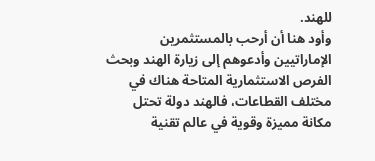للهند.
وأود هنا أن أرحب بالمستثمرين الإماراتيين وأدعوهم إلى زيارة الهند وبحث الفرص الاستثمارية المتاحة هناك في مختلف القطاعات، فالهند دولة تحتل مكانة مميزة وقوية في عالم تقنية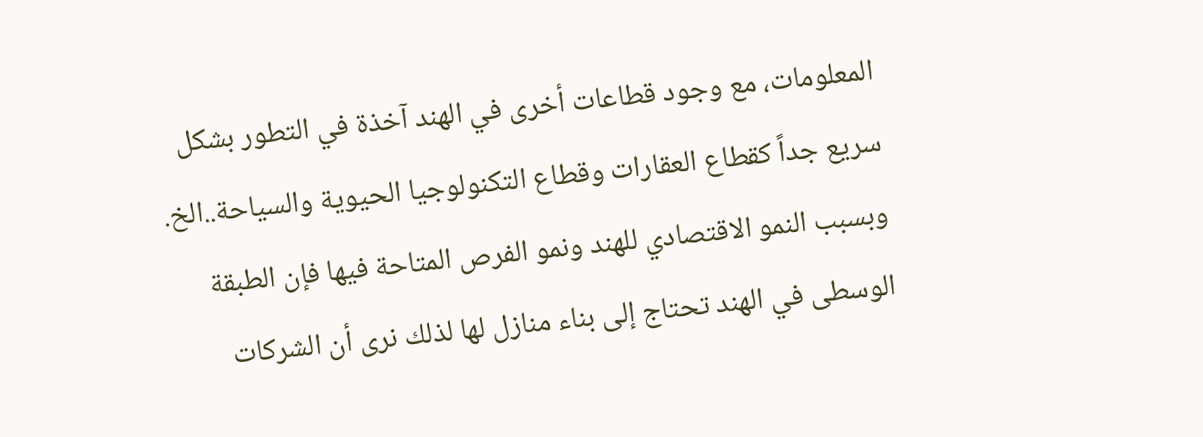المعلومات، مع وجود قطاعات أخرى في الهند آخذة في التطور بشكل سريع جداً كقطاع العقارات وقطاع التكنولوجيا الحيوية والسياحة..الخ.
وبسبب النمو الاقتصادي للهند ونمو الفرص المتاحة فيها فإن الطبقة الوسطى في الهند تحتاج إلى بناء منازل لها لذلك نرى أن الشركات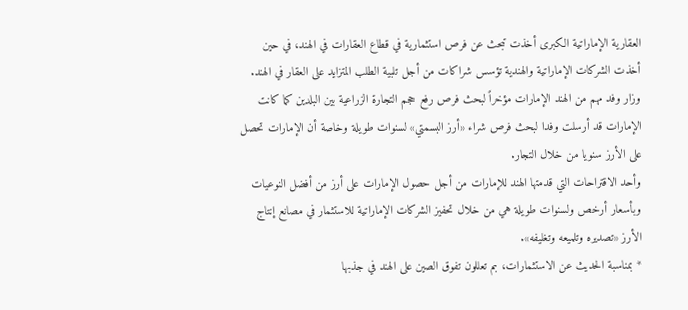العقارية الإماراتية الكبرى أخذت تبحث عن فرص استثمارية في قطاع العقارات في الهند، في حين أخذت الشركات الإماراتية والهندية تؤسس شراكات من أجل تلبية الطلب المتزايد على العقار في الهند.
وزار وفد مهم من الهند الإمارات مؤخراً لبحث فرص رفع حجم التجارة الزراعية بين البلدين كما كانت الإمارات قد أرسلت وفدا لبحث فرص شراء «أرز البسمتي» لسنوات طويلة وخاصة أن الإمارات تحصل على الأرز سنويا من خلال التجار.
وأحد الاقتراحات التي قدمتها الهند للإمارات من أجل حصول الإمارات على أرز من أفضل النوعيات وبأسعار أرخص ولسنوات طويلة هي من خلال تحفيز الشركات الإماراتية للاستثمار في مصانع إنتاج الأرز «تصديره وتلميعه وتغليفه».
* بمناسبة الحديث عن الاستثمارات، بم تعللون تفوق الصين على الهند في جذبها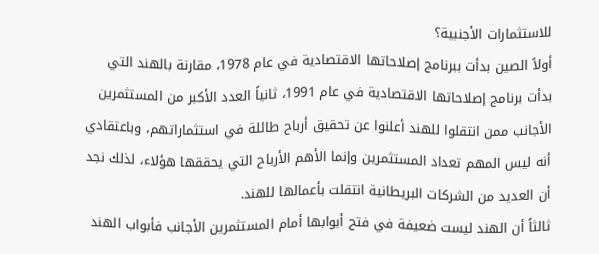للاستثمارات الأجنبية؟
أولاً الصين بدأت ببرنامج إصلاحاتها الاقتصادية في عام 1978، مقارنة بالهند التي بدأت برنامج إصلاحاتها الاقتصادية في عام 1991، ثانياً العدد الأكبر من المستثمرين الأجانب ممن انتقلوا للهند أعلنوا عن تحقيق أرباح طائلة في استثماراتهم، وباعتقادي أنه ليس المهم تعداد المستثمرين وإنما الأهم الأرباح التي يحققها هؤلاء، لذلك نجد أن العديد من الشركات البريطانية انتقلت بأعمالها للهند.
ثالثاً أن الهند ليست ضعيفة في فتح أبوابها أمام المستثمرين الأجانب فأبواب الهند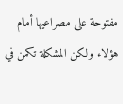مفتوحة على مصراعيها أمام هؤلاء ولكن المشكلة تكمن في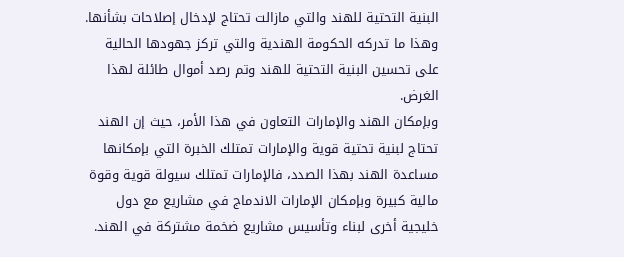البنية التحتية للهند والتي مازالت تحتاج لإدخال إصلاحات بشأنها. وهذا ما تدركه الحكومة الهندية والتي تركز جهودها الحالية على تحسين البنية التحتية للهند وتم رصد أموال طائلة لهذا الغرض.
وبإمكان الهند والإمارات التعاون في هذا الأمر، حيث إن الهند تحتاج لبنية تحتية قوية والإمارات تمتلك الخبرة التي بإمكانها مساعدة الهند بهذا الصدد، فالإمارات تمتلك سيولة قوية وقوة مالية كبيرة وبإمكان الإمارات الاندماج في مشاريع مع دول خليجية أخرى لبناء وتأسيس مشاريع ضخمة مشتركة في الهند.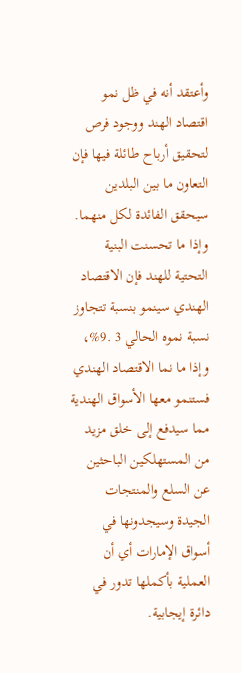وأعتقد أنه في ظل نمو اقتصاد الهند ووجود فرص لتحقيق أرباح طائلة فيها فإن التعاون ما بين البلدين سيحقق الفائدة لكل منهما.
وإذا ما تحسنت البنية التحتية للهند فإن الاقتصاد الهندي سينمو بنسبة تتجاوز نسبة نموه الحالي 3 .9%، وإذا ما نما الاقتصاد الهندي فستنمو معها الأسواق الهندية مما سيدفع إلى خلق مزيد من المستهلكين الباحثين عن السلع والمنتجات الجيدة وسيجدونها في أسواق الإمارات أي أن العملية بأكملها تدور في دائرة إيجابية.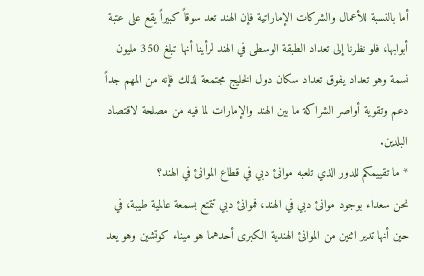أما بالنسبة للأعمال والشركات الإماراتية فإن الهند تعد سوقاً كبيراً يقع على عتبة أبوابها، فلو نظرنا إلى تعداد الطبقة الوسطى في الهند لرأينا أنها تبلغ 350 مليون نسمة وهو تعداد يفوق تعداد سكان دول الخليج مجتمعة لذلك فإنه من المهم جداً دعم وتقوية أواصر الشراكة ما بين الهند والإمارات لما فيه من مصلحة لاقتصاد البلدين.
* ما تقييمكم للدور الذي تلعبه موانئ دبي في قطاع الموانئ في الهند؟
نحن سعداء بوجود موانئ دبي في الهند، فموانئ دبي تتمتع بسمعة عالمية طيبة، في حين أنها تدير اثنين من الموانئ الهندية الكبرى أحدهما هو ميناء كوتشين وهو يعد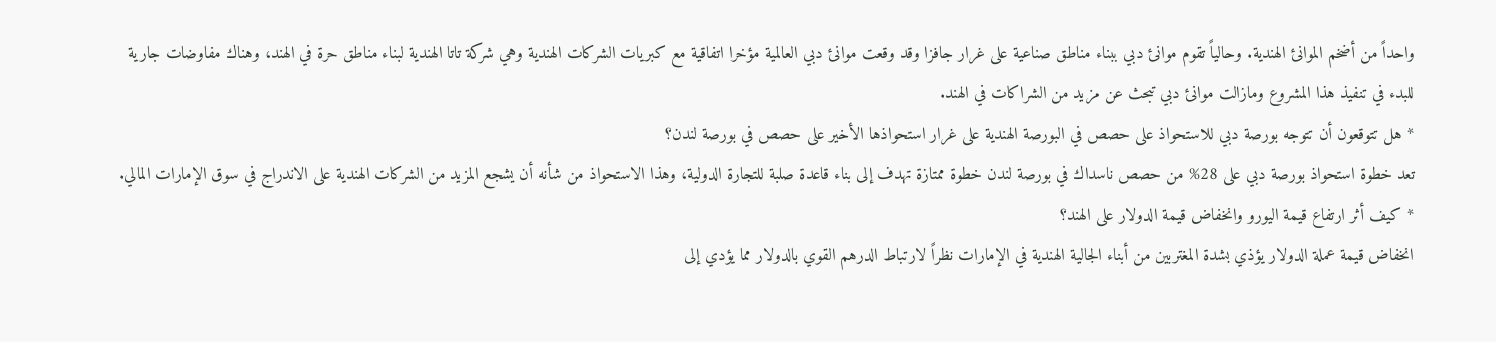واحداً من أضخم الموانئ الهندية. وحالياً تقوم موانئ دبي ببناء مناطق صناعية على غرار جافزا وقد وقعت موانئ دبي العالمية مؤخرا اتفاقية مع كبريات الشركات الهندية وهي شركة تاتا الهندية لبناء مناطق حرة في الهند، وهناك مفاوضات جارية للبدء في تنفيذ هذا المشروع ومازالت موانئ دبي تبحث عن مزيد من الشراكات في الهند.
* هل تتوقعون أن تتوجه بورصة دبي للاستحواذ على حصص في البورصة الهندية على غرار استحواذها الأخير على حصص في بورصة لندن؟
تعد خطوة استحواذ بورصة دبي على 28% من حصص ناسداك في بورصة لندن خطوة ممتازة تهدف إلى بناء قاعدة صلبة للتجارة الدولية، وهذا الاستحواذ من شأنه أن يشجع المزيد من الشركات الهندية على الاندراج في سوق الإمارات المالي.
* كيف أثر ارتفاع قيمة اليورو وانخفاض قيمة الدولار على الهند؟
انخفاض قيمة عملة الدولار يؤذي بشدة المغتربين من أبناء الجالية الهندية في الإمارات نظراً لارتباط الدرهم القوي بالدولار مما يؤدي إلى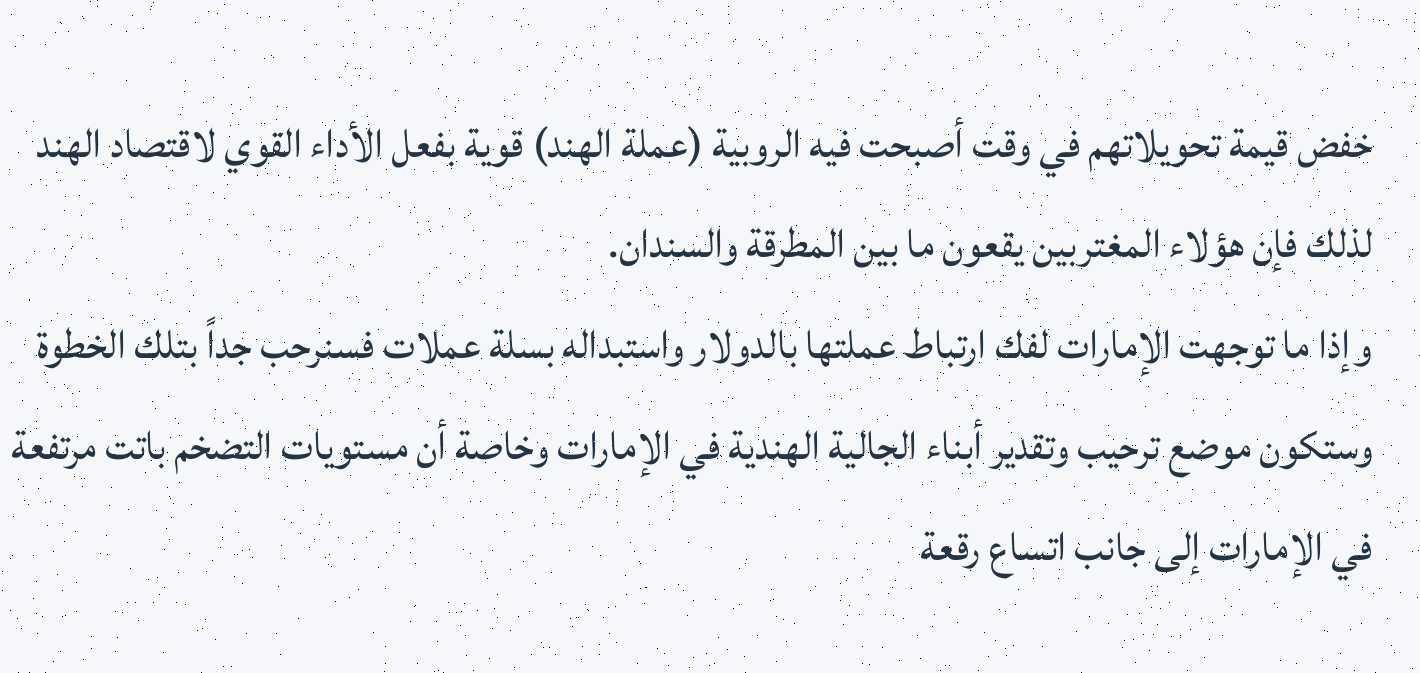خفض قيمة تحويلاتهم في وقت أصبحت فيه الروبية (عملة الهند) قوية بفعل الأداء القوي لاقتصاد الهند لذلك فإن هؤلاء المغتربين يقعون ما بين المطرقة والسندان.
وإذا ما توجهت الإمارات لفك ارتباط عملتها بالدولار واستبداله بسلة عملات فسنرحب جداً بتلك الخطوة وستكون موضع ترحيب وتقدير أبناء الجالية الهندية في الإمارات وخاصة أن مستويات التضخم باتت مرتفعة في الإمارات إلى جانب اتساع رقعة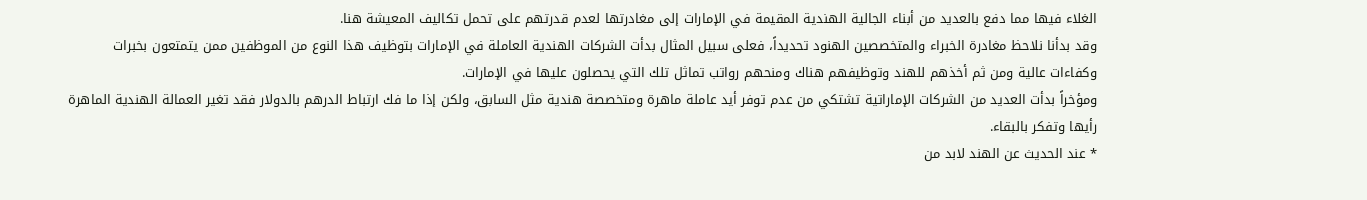الغلاء فيها مما دفع بالعديد من أبناء الجالية الهندية المقيمة في الإمارات إلى مغادرتها لعدم قدرتهم على تحمل تكاليف المعيشة هنا.
وقد بدأنا نلاحظ مغادرة الخبراء والمتخصصين الهنود تحديداً، فعلى سبيل المثال بدأت الشركات الهندية العاملة في الإمارات بتوظيف هذا النوع من الموظفين ممن يتمتعون بخبرات وكفاءات عالية ومن ثم أخذهم للهند وتوظيفهم هناك ومنحهم رواتب تماثل تلك التي يحصلون عليها في الإمارات.
ومؤخراً بدأت العديد من الشركات الإماراتية تشتكي من عدم توفر أيد عاملة ماهرة ومتخصصة هندية مثل السابق، ولكن إذا ما فك ارتباط الدرهم بالدولار فقد تغير العمالة الهندية الماهرة رأيها وتفكر بالبقاء.
* عند الحديث عن الهند لابد من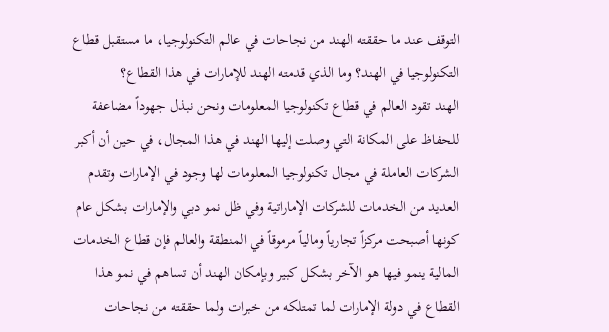التوقف عند ما حققته الهند من نجاحات في عالم التكنولوجيا، ما مستقبل قطاع التكنولوجيا في الهند؟ وما الذي قدمته الهند للإمارات في هذا القطاع؟
الهند تقود العالم في قطاع تكنولوجيا المعلومات ونحن نبذل جهوداً مضاعفة للحفاظ على المكانة التي وصلت إليها الهند في هذا المجال، في حين أن أكبر الشركات العاملة في مجال تكنولوجيا المعلومات لها وجود في الإمارات وتقدم العديد من الخدمات للشركات الإماراتية وفي ظل نمو دبي والإمارات بشكل عام كونها أصبحت مركزاً تجارياً ومالياً مرموقاً في المنطقة والعالم فإن قطاع الخدمات المالية ينمو فيها هو الآخر بشكل كبير وبإمكان الهند أن تساهم في نمو هذا القطاع في دولة الإمارات لما تمتلكه من خبرات ولما حققته من نجاحات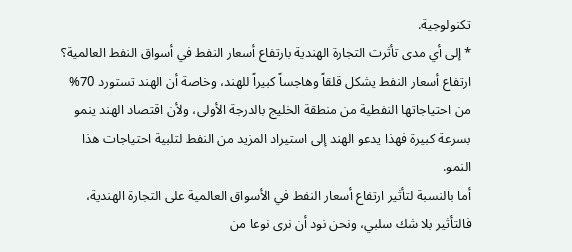تكنولوجية.
* إلى أي مدى تأثرت التجارة الهندية بارتفاع أسعار النفط في أسواق النفط العالمية؟
ارتفاع أسعار النفط يشكل قلقاً وهاجساً كبيراً للهند، وخاصة أن الهند تستورد 70% من احتياجاتها النفطية من منطقة الخليج بالدرجة الأولى، ولأن اقتصاد الهند ينمو بسرعة كبيرة فهذا يدعو الهند إلى استيراد المزيد من النفط لتلبية احتياجات هذا النمو.
أما بالنسبة لتأثير ارتفاع أسعار النفط في الأسواق العالمية على التجارة الهندية، فالتأثير بلا شك سلبي، ونحن نود أن نرى نوعا من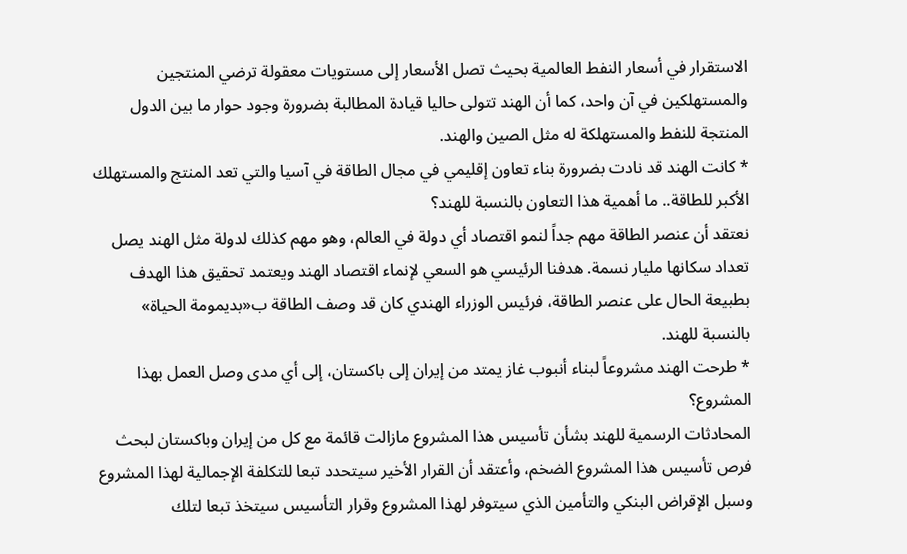الاستقرار في أسعار النفط العالمية بحيث تصل الأسعار إلى مستويات معقولة ترضي المنتجين والمستهلكين في آن واحد، كما أن الهند تتولى حاليا قيادة المطالبة بضرورة وجود حوار ما بين الدول المنتجة للنفط والمستهلكة له مثل الصين والهند.
* كانت الهند قد نادت بضرورة بناء تعاون إقليمي في مجال الطاقة في آسيا والتي تعد المنتج والمستهلك الأكبر للطاقة.. ما أهمية هذا التعاون بالنسبة للهند؟
نعتقد أن عنصر الطاقة مهم جداً لنمو اقتصاد أي دولة في العالم، وهو مهم كذلك لدولة مثل الهند يصل تعداد سكانها مليار نسمة. هدفنا الرئيسي هو السعي لإنماء اقتصاد الهند ويعتمد تحقيق هذا الهدف بطبيعة الحال على عنصر الطاقة، فرئيس الوزراء الهندي كان قد وصف الطاقة ب«بديمومة الحياة» بالنسبة للهند.
* طرحت الهند مشروعاً لبناء أنبوب غاز يمتد من إيران إلى باكستان، إلى أي مدى وصل العمل بهذا المشروع؟
المحادثات الرسمية للهند بشأن تأسيس هذا المشروع مازالت قائمة مع كل من إيران وباكستان لبحث فرص تأسيس هذا المشروع الضخم، وأعتقد أن القرار الأخير سيتحدد تبعا للتكلفة الإجمالية لهذا المشروع وسبل الإقراض البنكي والتأمين الذي سيتوفر لهذا المشروع وقرار التأسيس سيتخذ تبعا لتلك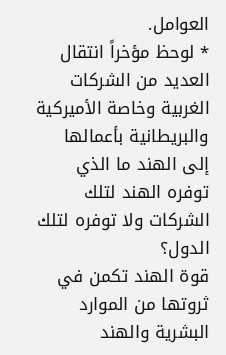العوامل.
* لوحظ مؤخراً انتقال العديد من الشركات الغربية وخاصة الأميركية والبريطانية بأعمالها إلى الهند ما الذي توفره الهند لتلك الشركات ولا توفره لتلك الدول؟
قوة الهند تكمن في ثروتها من الموارد البشرية والهند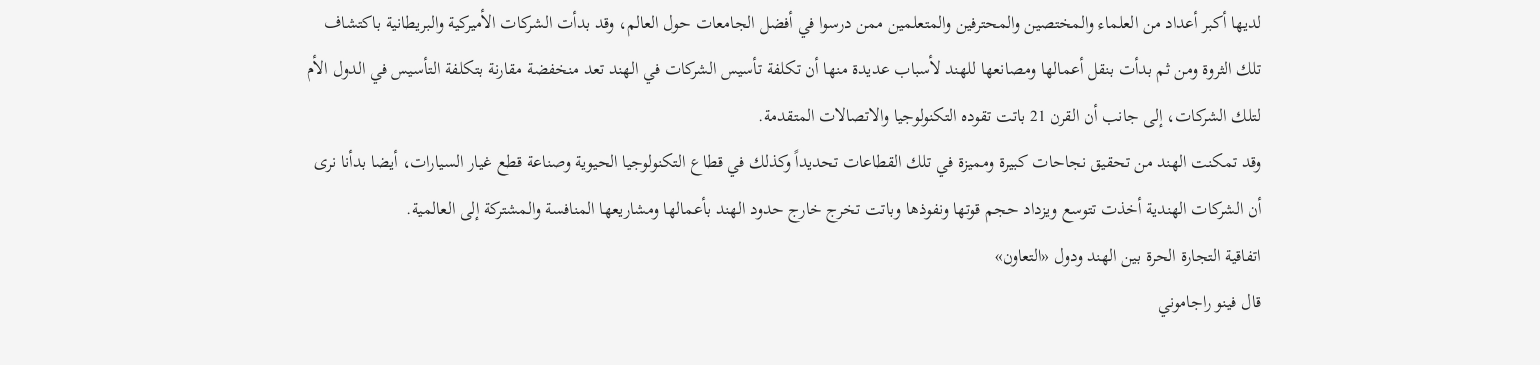لديها أكبر أعداد من العلماء والمختصين والمحترفين والمتعلمين ممن درسوا في أفضل الجامعات حول العالم، وقد بدأت الشركات الأميركية والبريطانية باكتشاف تلك الثروة ومن ثم بدأت بنقل أعمالها ومصانعها للهند لأسباب عديدة منها أن تكلفة تأسيس الشركات في الهند تعد منخفضة مقارنة بتكلفة التأسيس في الدول الأم لتلك الشركات، إلى جانب أن القرن 21 باتت تقوده التكنولوجيا والاتصالات المتقدمة.
وقد تمكنت الهند من تحقيق نجاحات كبيرة ومميزة في تلك القطاعات تحديداً وكذلك في قطاع التكنولوجيا الحيوية وصناعة قطع غيار السيارات، أيضا بدأنا نرى أن الشركات الهندية أخذت تتوسع ويزداد حجم قوتها ونفوذها وباتت تخرج خارج حدود الهند بأعمالها ومشاريعها المنافسة والمشتركة إلى العالمية.
اتفاقية التجارة الحرة بين الهند ودول «التعاون»
قال فينو راجاموني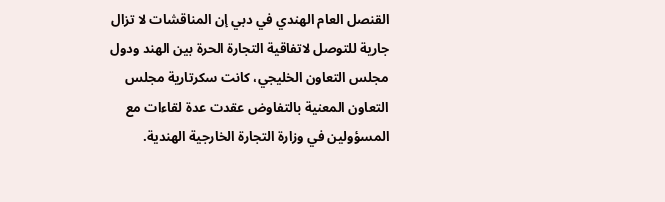القنصل العام الهندي في دبي إن المناقشات لا تزال جارية للتوصل لاتفاقية التجارة الحرة بين الهند ودول مجلس التعاون الخليجي، كانت سكرتارية مجلس التعاون المعنية بالتفاوض عقدت عدة لقاءات مع المسؤولين في وزارة التجارة الخارجية الهندية.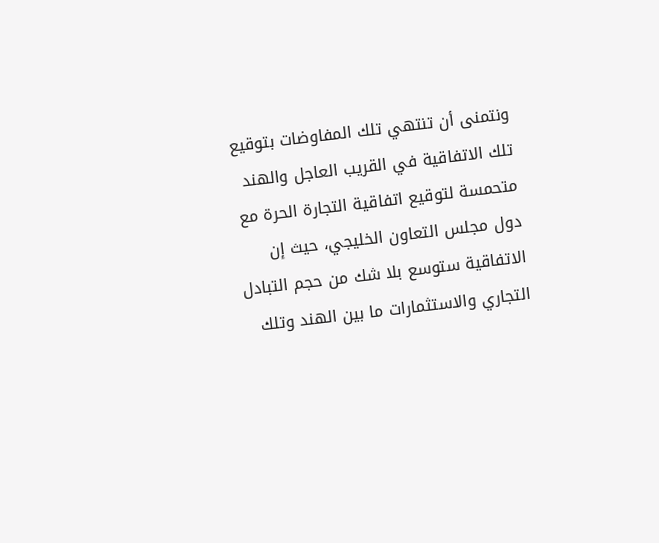ونتمنى أن تنتهي تلك المفاوضات بتوقيع تلك الاتفاقية في القريب العاجل والهند متحمسة لتوقيع اتفاقية التجارة الحرة مع دول مجلس التعاون الخليجي، حيث إن الاتفاقية ستوسع بلا شك من حجم التبادل التجاري والاستثمارات ما بين الهند وتلك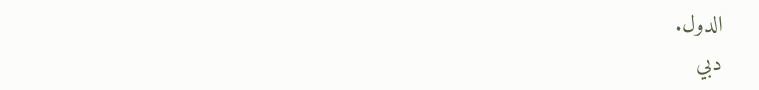الدول.
دبي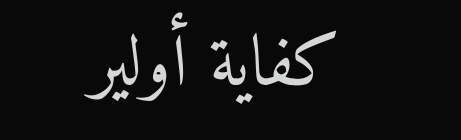كفاية أولير